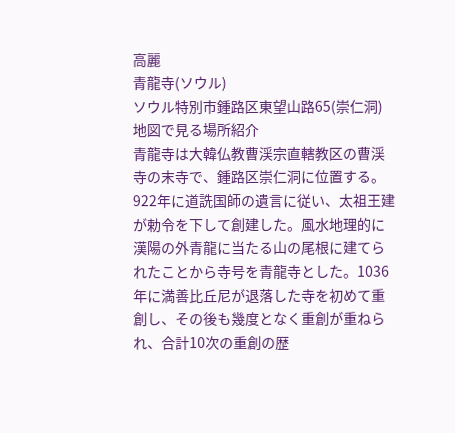高麗
青龍寺(ソウル)
ソウル特別市鍾路区東望山路65(崇仁洞)
地図で見る場所紹介
青龍寺は大韓仏教曹渓宗直轄教区の曹渓寺の末寺で、鍾路区崇仁洞に位置する。922年に道詵国師の遺言に従い、太祖王建が勅令を下して創建した。風水地理的に漢陽の外青龍に当たる山の尾根に建てられたことから寺号を青龍寺とした。1036年に満善比丘尼が退落した寺を初めて重創し、その後も幾度となく重創が重ねられ、合計10次の重創の歴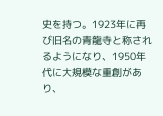史を持つ。1923年に再び旧名の青龍寺と称されるようになり、1950年代に大規模な重創があり、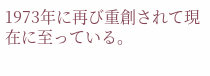1973年に再び重創されて現在に至っている。